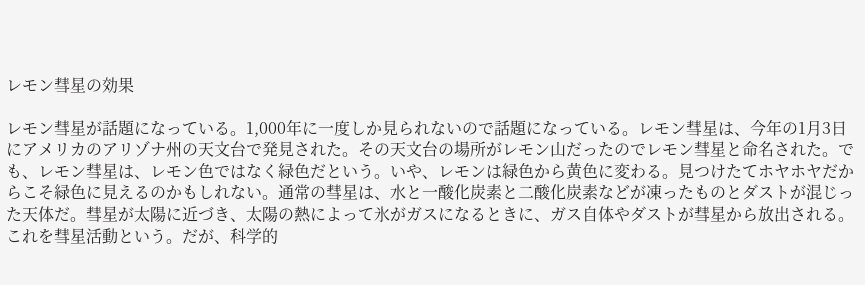レモン彗星の効果

レモン彗星が話題になっている。1,000年に一度しか見られないので話題になっている。レモン彗星は、今年の1月3日にアメリカのアリゾナ州の天文台で発見された。その天文台の場所がレモン山だったのでレモン彗星と命名された。でも、レモン彗星は、レモン色ではなく緑色だという。いや、レモンは緑色から黄色に変わる。見つけたてホヤホヤだからこそ緑色に見えるのかもしれない。通常の彗星は、水と一酸化炭素と二酸化炭素などが凍ったものとダストが混じった天体だ。彗星が太陽に近づき、太陽の熱によって氷がガスになるときに、ガス自体やダストが彗星から放出される。これを彗星活動という。だが、科学的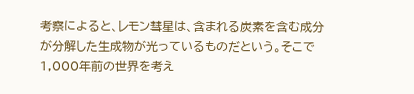考察によると、レモン彗星は、含まれる炭素を含む成分が分解した生成物が光っているものだという。そこで1,000年前の世界を考え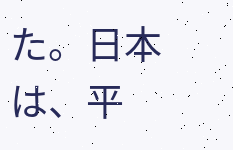た。日本は、平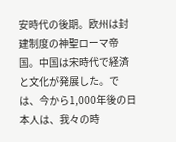安時代の後期。欧州は封建制度の神聖ローマ帝国。中国は宋時代で経済と文化が発展した。では、今から1,000年後の日本人は、我々の時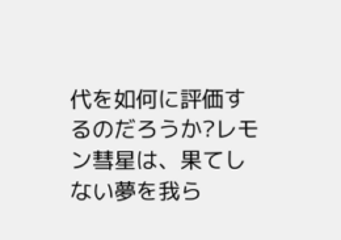代を如何に評価するのだろうか?レモン彗星は、果てしない夢を我ら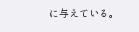に与えている。